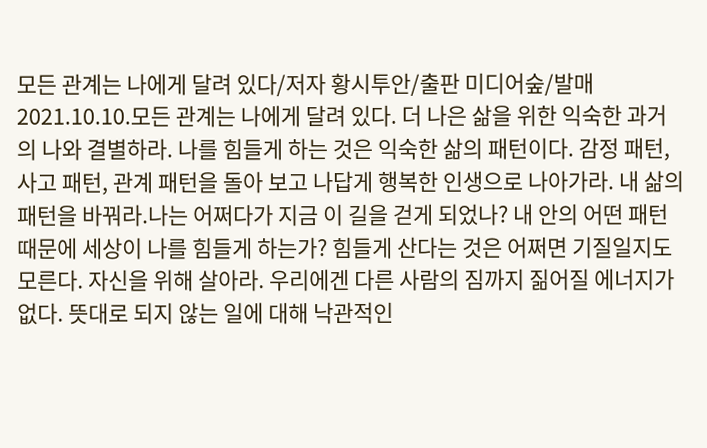모든 관계는 나에게 달려 있다/저자 황시투안/출판 미디어숲/발매 2021.10.10.모든 관계는 나에게 달려 있다. 더 나은 삶을 위한 익숙한 과거의 나와 결별하라. 나를 힘들게 하는 것은 익숙한 삶의 패턴이다. 감정 패턴, 사고 패턴, 관계 패턴을 돌아 보고 나답게 행복한 인생으로 나아가라. 내 삶의 패턴을 바꿔라.나는 어쩌다가 지금 이 길을 걷게 되었나? 내 안의 어떤 패턴 때문에 세상이 나를 힘들게 하는가? 힘들게 산다는 것은 어쩌면 기질일지도 모른다. 자신을 위해 살아라. 우리에겐 다른 사람의 짐까지 짊어질 에너지가 없다. 뜻대로 되지 않는 일에 대해 낙관적인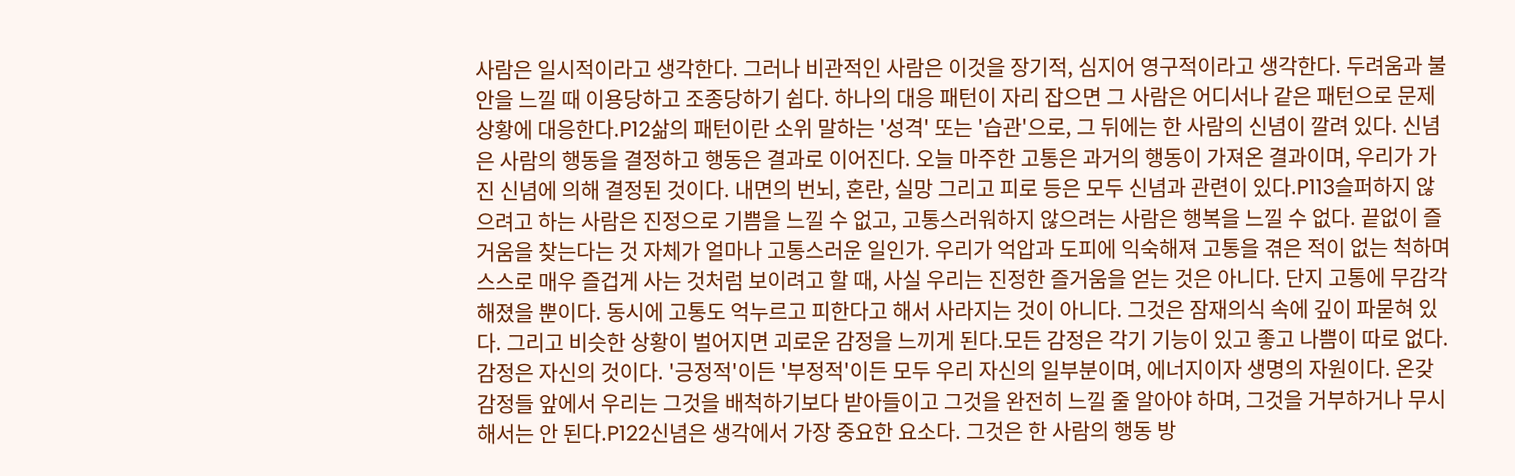사람은 일시적이라고 생각한다. 그러나 비관적인 사람은 이것을 장기적, 심지어 영구적이라고 생각한다. 두려움과 불안을 느낄 때 이용당하고 조종당하기 쉽다. 하나의 대응 패턴이 자리 잡으면 그 사람은 어디서나 같은 패턴으로 문제 상황에 대응한다.P12삶의 패턴이란 소위 말하는 '성격' 또는 '습관'으로, 그 뒤에는 한 사람의 신념이 깔려 있다. 신념은 사람의 행동을 결정하고 행동은 결과로 이어진다. 오늘 마주한 고통은 과거의 행동이 가져온 결과이며, 우리가 가진 신념에 의해 결정된 것이다. 내면의 번뇌, 혼란, 실망 그리고 피로 등은 모두 신념과 관련이 있다.P113슬퍼하지 않으려고 하는 사람은 진정으로 기쁨을 느낄 수 없고, 고통스러워하지 않으려는 사람은 행복을 느낄 수 없다. 끝없이 즐거움을 찾는다는 것 자체가 얼마나 고통스러운 일인가. 우리가 억압과 도피에 익숙해져 고통을 겪은 적이 없는 척하며 스스로 매우 즐겁게 사는 것처럼 보이려고 할 때, 사실 우리는 진정한 즐거움을 얻는 것은 아니다. 단지 고통에 무감각해졌을 뿐이다. 동시에 고통도 억누르고 피한다고 해서 사라지는 것이 아니다. 그것은 잠재의식 속에 깊이 파묻혀 있다. 그리고 비슷한 상황이 벌어지면 괴로운 감정을 느끼게 된다.모든 감정은 각기 기능이 있고 좋고 나쁨이 따로 없다. 감정은 자신의 것이다. '긍정적'이든 '부정적'이든 모두 우리 자신의 일부분이며, 에너지이자 생명의 자원이다. 온갖 감정들 앞에서 우리는 그것을 배척하기보다 받아들이고 그것을 완전히 느낄 줄 알아야 하며, 그것을 거부하거나 무시해서는 안 된다.P122신념은 생각에서 가장 중요한 요소다. 그것은 한 사람의 행동 방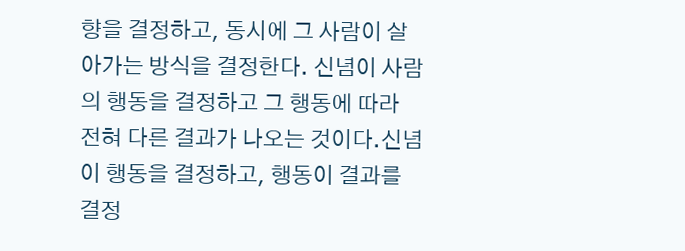향을 결정하고, 동시에 그 사람이 살아가는 방식을 결정한다. 신념이 사람의 행동을 결정하고 그 행동에 따라 전혀 다른 결과가 나오는 것이다.신념이 행동을 결정하고, 행동이 결과를 결정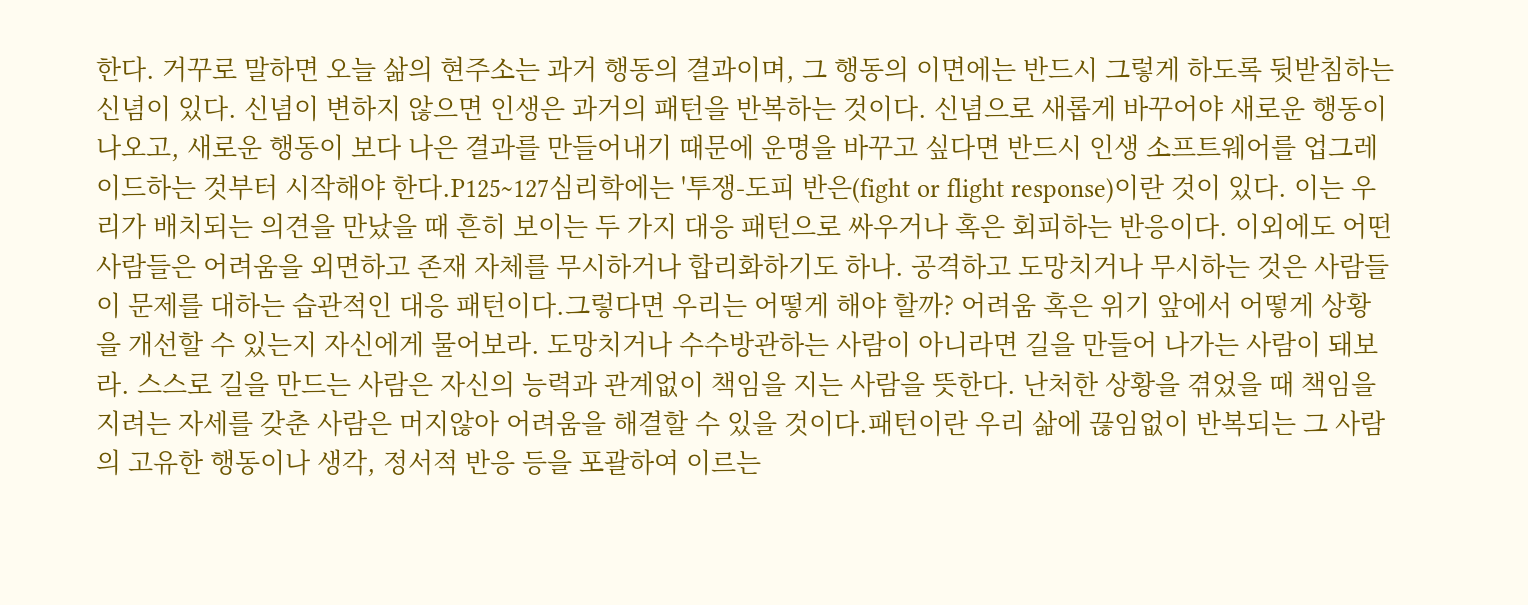한다. 거꾸로 말하면 오늘 삶의 현주소는 과거 행동의 결과이며, 그 행동의 이면에는 반드시 그렇게 하도록 뒷받침하는 신념이 있다. 신념이 변하지 않으면 인생은 과거의 패턴을 반복하는 것이다. 신념으로 새롭게 바꾸어야 새로운 행동이 나오고, 새로운 행동이 보다 나은 결과를 만들어내기 때문에 운명을 바꾸고 싶다면 반드시 인생 소프트웨어를 업그레이드하는 것부터 시작해야 한다.P125~127심리학에는 '투쟁-도피 반은(fight or flight response)이란 것이 있다. 이는 우리가 배치되는 의견을 만났을 때 흔히 보이는 두 가지 대응 패턴으로 싸우거나 혹은 회피하는 반응이다. 이외에도 어떤 사람들은 어려움을 외면하고 존재 자체를 무시하거나 합리화하기도 하나. 공격하고 도망치거나 무시하는 것은 사람들이 문제를 대하는 습관적인 대응 패턴이다.그렇다면 우리는 어떻게 해야 할까? 어려움 혹은 위기 앞에서 어떻게 상황을 개선할 수 있는지 자신에게 물어보라. 도망치거나 수수방관하는 사람이 아니라면 길을 만들어 나가는 사람이 돼보라. 스스로 길을 만드는 사람은 자신의 능력과 관계없이 책임을 지는 사람을 뜻한다. 난처한 상황을 겪었을 때 책임을 지려는 자세를 갖춘 사람은 머지않아 어려움을 해결할 수 있을 것이다.패턴이란 우리 삶에 끊임없이 반복되는 그 사람의 고유한 행동이나 생각, 정서적 반응 등을 포괄하여 이르는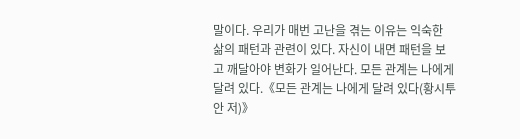말이다. 우리가 매번 고난을 겪는 이유는 익숙한 삶의 패턴과 관련이 있다. 자신이 내면 패턴을 보고 깨달아야 변화가 일어난다. 모든 관계는 나에게 달려 있다.《모든 관계는 나에게 달려 있다(황시투안 저)》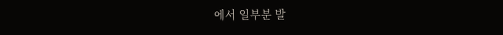에서 일부분 발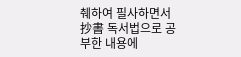췌하여 필사하면서 抄書 독서법으로 공부한 내용에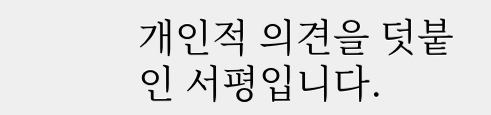개인적 의견을 덧붙인 서평입니다.